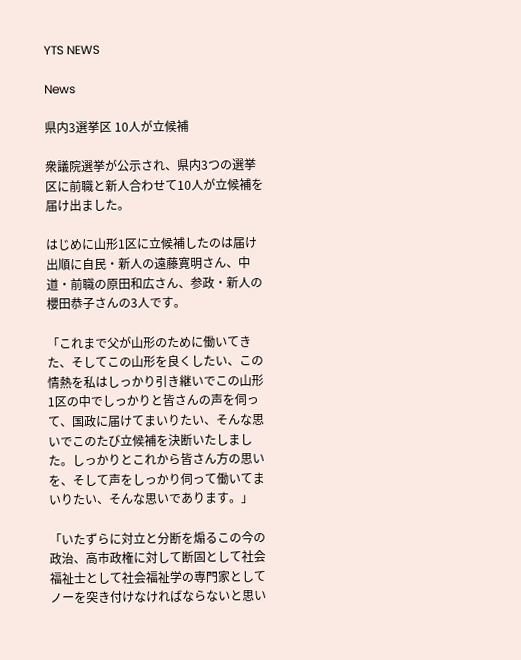YTS NEWS

News

県内3選挙区 10人が立候補

衆議院選挙が公示され、県内3つの選挙区に前職と新人合わせて10人が立候補を届け出ました。

はじめに山形1区に立候補したのは届け出順に自民・新人の遠藤寛明さん、中道・前職の原田和広さん、参政・新人の櫻田恭子さんの3人です。

「これまで父が山形のために働いてきた、そしてこの山形を良くしたい、この情熱を私はしっかり引き継いでこの山形1区の中でしっかりと皆さんの声を伺って、国政に届けてまいりたい、そんな思いでこのたび立候補を決断いたしました。しっかりとこれから皆さん方の思いを、そして声をしっかり伺って働いてまいりたい、そんな思いであります。」

「いたずらに対立と分断を煽るこの今の政治、高市政権に対して断固として社会福祉士として社会福祉学の専門家としてノーを突き付けなければならないと思い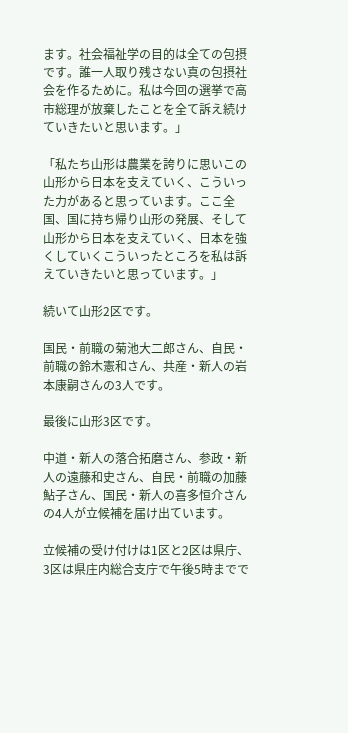ます。社会福祉学の目的は全ての包摂です。誰一人取り残さない真の包摂社会を作るために。私は今回の選挙で高市総理が放棄したことを全て訴え続けていきたいと思います。」

「私たち山形は農業を誇りに思いこの山形から日本を支えていく、こういった力があると思っています。ここ全国、国に持ち帰り山形の発展、そして山形から日本を支えていく、日本を強くしていくこういったところを私は訴えていきたいと思っています。」

続いて山形2区です。

国民・前職の菊池大二郎さん、自民・前職の鈴木憲和さん、共産・新人の岩本康嗣さんの3人です。

最後に山形3区です。

中道・新人の落合拓磨さん、参政・新人の遠藤和史さん、自民・前職の加藤鮎子さん、国民・新人の喜多恒介さんの4人が立候補を届け出ています。

立候補の受け付けは1区と2区は県庁、3区は県庄内総合支庁で午後5時までで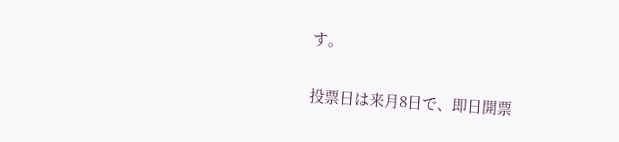す。

投票日は来月8日で、即日開票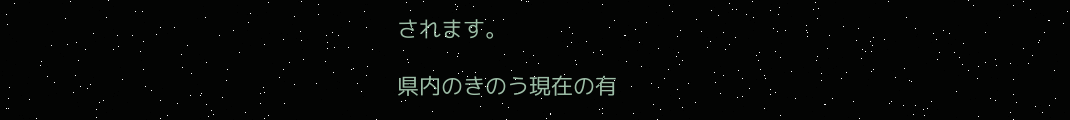されます。

県内のきのう現在の有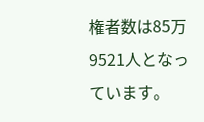権者数は85万9521人となっています。